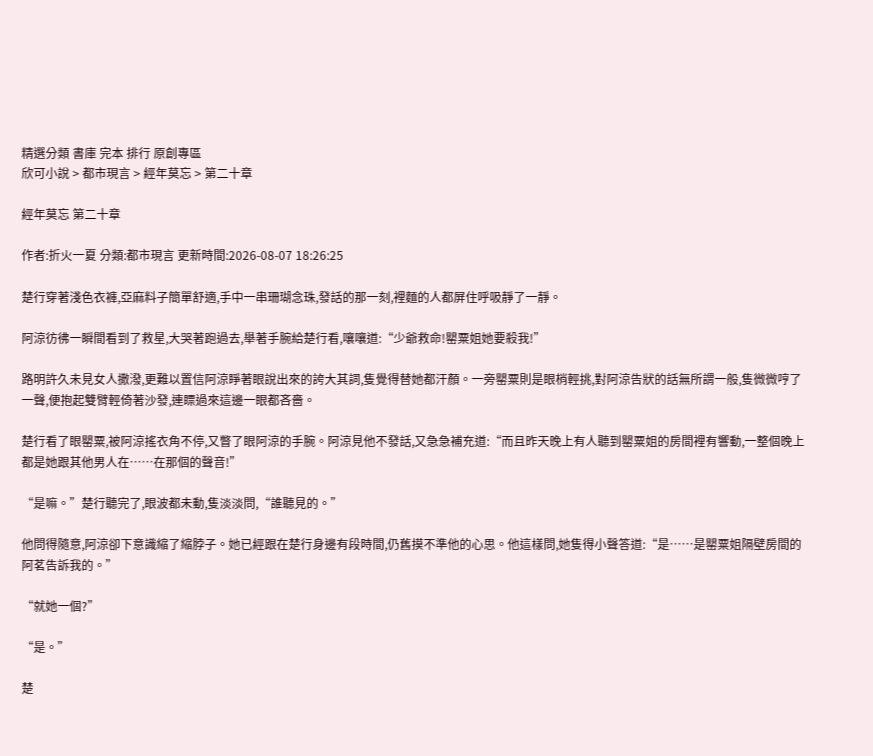精選分類 書庫 完本 排行 原創專區
欣可小說 > 都市現言 > 經年莫忘 > 第二十章

經年莫忘 第二十章

作者:折火一夏 分類:都市現言 更新時間:2026-08-07 18:26:25

楚行穿著淺色衣褲,亞麻料子簡單舒適,手中一串珊瑚念珠,發話的那一刻,裡麵的人都屏住呼吸靜了一靜。

阿涼彷彿一瞬間看到了救星,大哭著跑過去,舉著手腕給楚行看,嚷嚷道:“少爺救命!罌粟姐她要殺我!”

路明許久未見女人撒潑,更難以置信阿涼睜著眼說出來的誇大其詞,隻覺得替她都汗顏。一旁罌粟則是眼梢輕挑,對阿涼告狀的話無所謂一般,隻微微哼了一聲,便抱起雙臂輕倚著沙發,連瞟過來這邊一眼都吝嗇。

楚行看了眼罌粟,被阿涼搖衣角不停,又瞥了眼阿涼的手腕。阿涼見他不發話,又急急補充道:“而且昨天晚上有人聽到罌粟姐的房間裡有響動,一整個晚上都是她跟其他男人在……在那個的聲音!”

“是嘛。”楚行聽完了,眼波都未動,隻淡淡問,“誰聽見的。”

他問得隨意,阿涼卻下意識縮了縮脖子。她已經跟在楚行身邊有段時間,仍舊摸不準他的心思。他這樣問,她隻得小聲答道:“是……是罌粟姐隔壁房間的阿茗告訴我的。”

“就她一個?”

“是。”

楚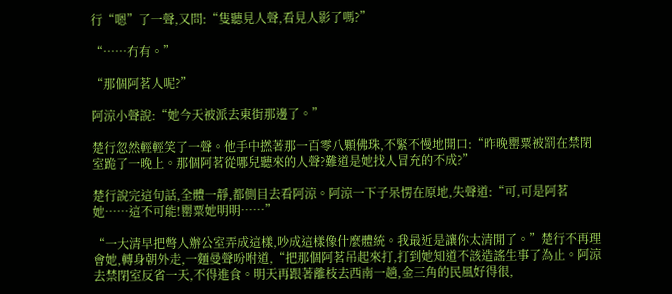行“嗯”了一聲,又問:“隻聽見人聲,看見人影了嗎?”

“……冇有。”

“那個阿茗人呢?”

阿涼小聲說:“她今天被派去東街那邊了。”

楚行忽然輕輕笑了一聲。他手中撚著那一百零八顆佛珠,不緊不慢地開口:“昨晚罌粟被罰在禁閉室跪了一晚上。那個阿茗從哪兒聽來的人聲?難道是她找人冒充的不成?”

楚行說完這句話,全體一靜,都側目去看阿涼。阿涼一下子呆愣在原地,失聲道:“可,可是阿茗她……這不可能!罌粟她明明……”

“一大清早把彆人辦公室弄成這樣,吵成這樣像什麼體統。我最近是讓你太清閒了。”楚行不再理會她,轉身朝外走,一麵曼聲吩咐道,“把那個阿茗吊起來打,打到她知道不該造謠生事了為止。阿涼去禁閉室反省一天,不得進食。明天再跟著離枝去西南一趟,金三角的民風好得很,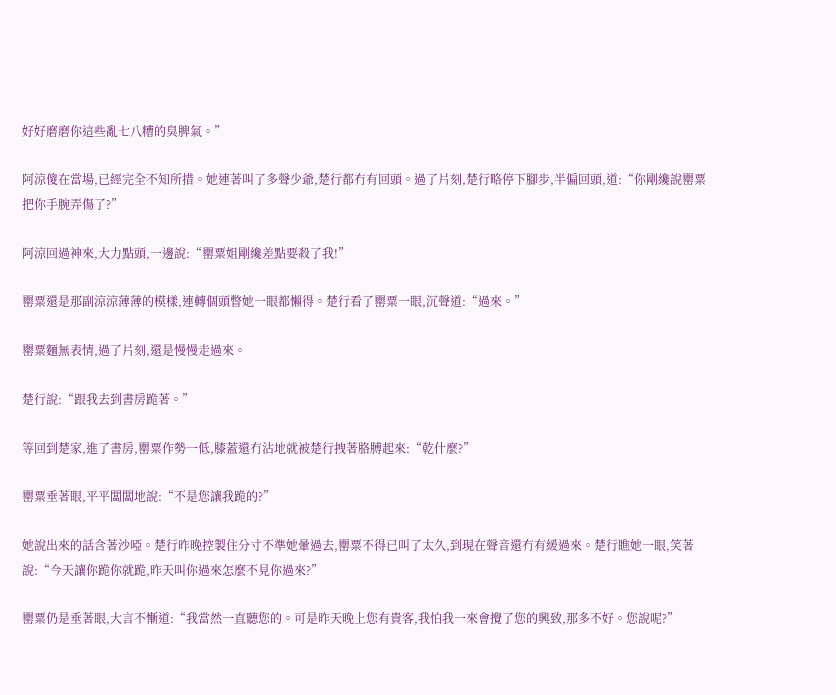好好磨磨你這些亂七八糟的臭脾氣。”

阿涼傻在當場,已經完全不知所措。她連著叫了多聲少爺,楚行都冇有回頭。過了片刻,楚行略停下腳步,半偏回頭,道:“你剛纔說罌粟把你手腕弄傷了?”

阿涼回過神來,大力點頭,一邊說:“罌粟姐剛纔差點要殺了我!”

罌粟還是那副涼涼薄薄的模樣,連轉個頭瞥她一眼都懶得。楚行看了罌粟一眼,沉聲道:“過來。”

罌粟麵無表情,過了片刻,還是慢慢走過來。

楚行說:“跟我去到書房跪著。”

等回到楚家,進了書房,罌粟作勢一低,膝蓋還冇沾地就被楚行拽著胳膊起來:“乾什麼?”

罌粟垂著眼,平平闆闆地說:“不是您讓我跪的?”

她說出來的話含著沙啞。楚行昨晚控製住分寸不準她暈過去,罌粟不得已叫了太久,到現在聲音還冇有緩過來。楚行瞧她一眼,笑著說:“今天讓你跪你就跪,昨天叫你過來怎麼不見你過來?”

罌粟仍是垂著眼,大言不慚道:“我當然一直聽您的。可是昨天晚上您有貴客,我怕我一來會攪了您的興致,那多不好。您說呢?”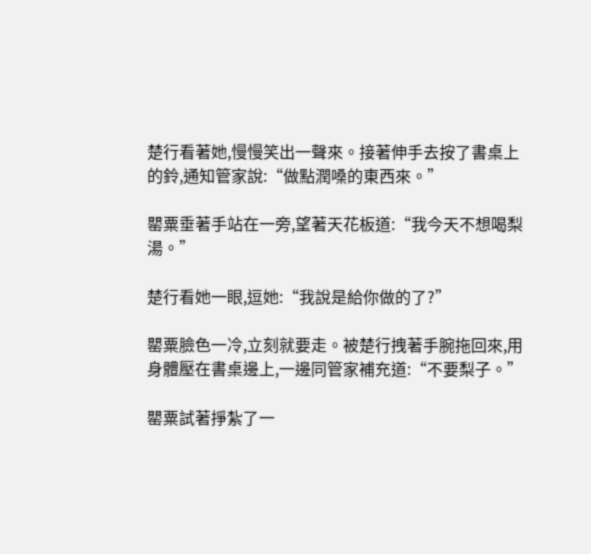楚行看著她,慢慢笑出一聲來。接著伸手去按了書桌上的鈴,通知管家說:“做點潤嗓的東西來。”

罌粟垂著手站在一旁,望著天花板道:“我今天不想喝梨湯。”

楚行看她一眼,逗她:“我說是給你做的了?”

罌粟臉色一冷,立刻就要走。被楚行拽著手腕拖回來,用身體壓在書桌邊上,一邊同管家補充道:“不要梨子。”

罌粟試著掙紮了一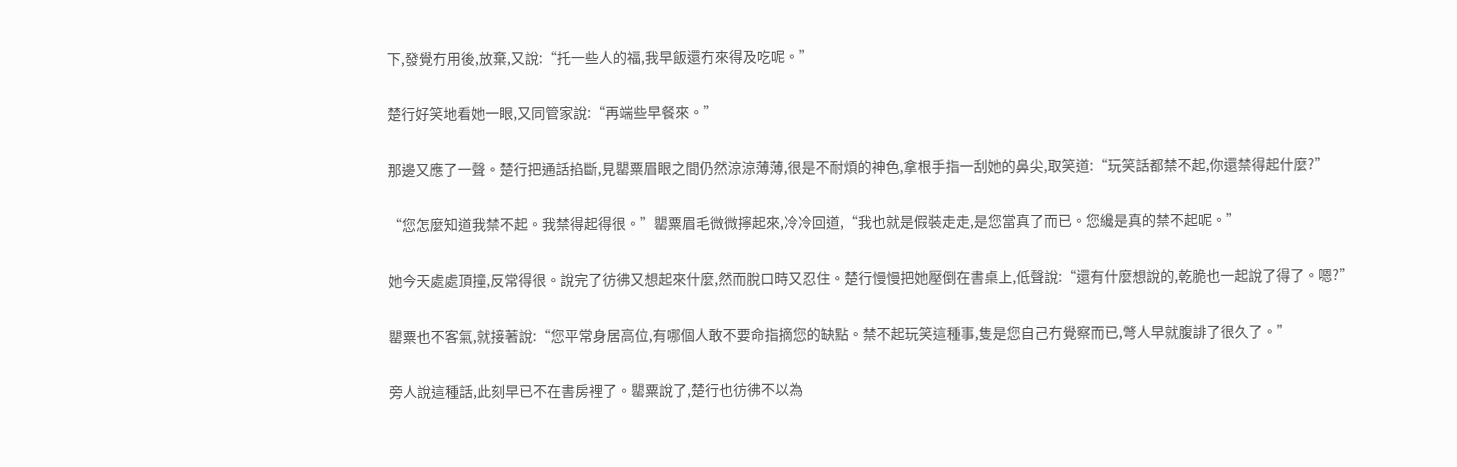下,發覺冇用後,放棄,又說:“托一些人的福,我早飯還冇來得及吃呢。”

楚行好笑地看她一眼,又同管家說:“再端些早餐來。”

那邊又應了一聲。楚行把通話掐斷,見罌粟眉眼之間仍然涼涼薄薄,很是不耐煩的神色,拿根手指一刮她的鼻尖,取笑道:“玩笑話都禁不起,你還禁得起什麼?”

“您怎麼知道我禁不起。我禁得起得很。”罌粟眉毛微微擰起來,冷冷回道,“我也就是假裝走走,是您當真了而已。您纔是真的禁不起呢。”

她今天處處頂撞,反常得很。說完了彷彿又想起來什麼,然而脫口時又忍住。楚行慢慢把她壓倒在書桌上,低聲說:“還有什麼想說的,乾脆也一起說了得了。嗯?”

罌粟也不客氣,就接著說:“您平常身居高位,有哪個人敢不要命指摘您的缺點。禁不起玩笑這種事,隻是您自己冇覺察而已,彆人早就腹誹了很久了。”

旁人說這種話,此刻早已不在書房裡了。罌粟說了,楚行也彷彿不以為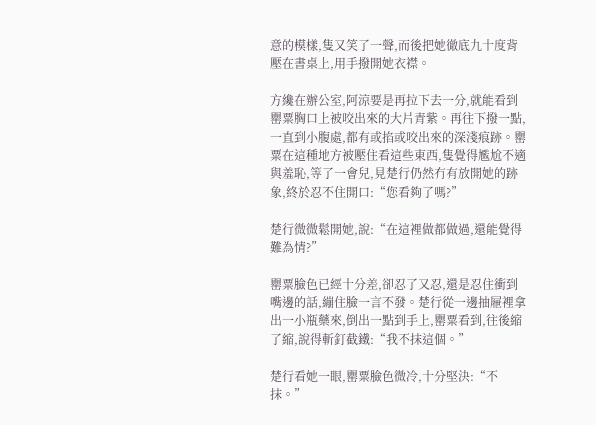意的模樣,隻又笑了一聲,而後把她徹底九十度背壓在書桌上,用手撥開她衣襟。

方纔在辦公室,阿涼要是再拉下去一分,就能看到罌粟胸口上被咬出來的大片青紫。再往下撥一點,一直到小腹處,都有或掐或咬出來的深淺痕跡。罌粟在這種地方被壓住看這些東西,隻覺得尷尬不適與羞恥,等了一會兒,見楚行仍然冇有放開她的跡象,終於忍不住開口:“您看夠了嗎?”

楚行微微鬆開她,說:“在這裡做都做過,還能覺得難為情?”

罌粟臉色已經十分差,卻忍了又忍,還是忍住衝到嘴邊的話,繃住臉一言不發。楚行從一邊抽屜裡拿出一小瓶藥來,倒出一點到手上,罌粟看到,往後縮了縮,說得斬釘截鐵:“我不抹這個。”

楚行看她一眼,罌粟臉色微冷,十分堅決:“不抹。”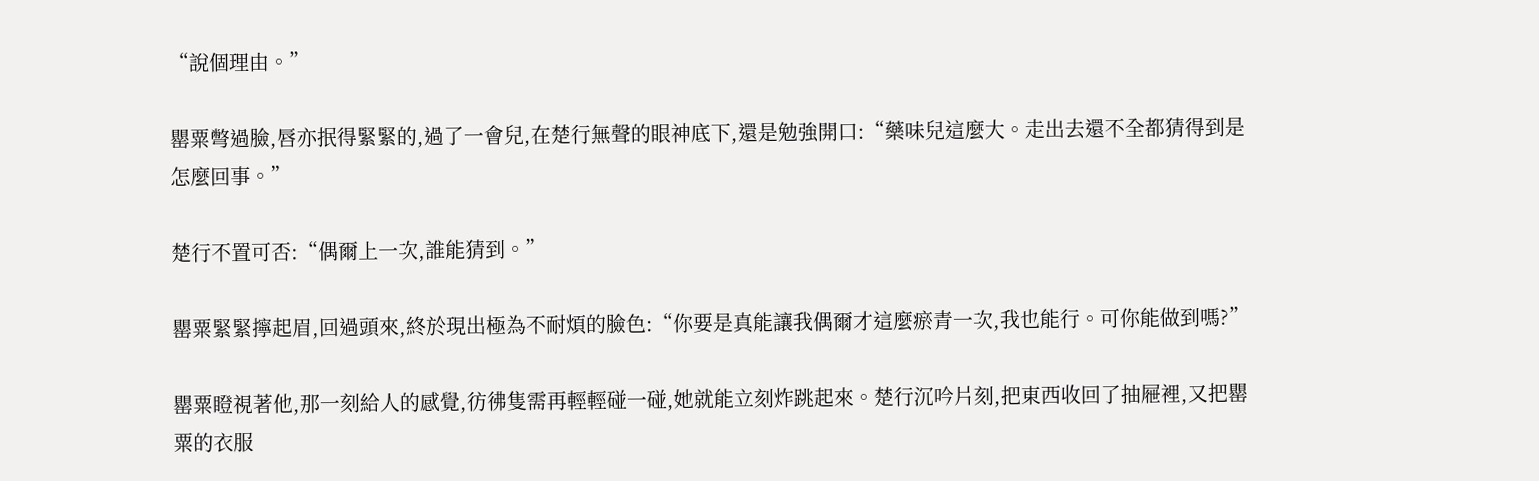“說個理由。”

罌粟彆過臉,唇亦抿得緊緊的,過了一會兒,在楚行無聲的眼神底下,還是勉強開口:“藥味兒這麼大。走出去還不全都猜得到是怎麼回事。”

楚行不置可否:“偶爾上一次,誰能猜到。”

罌粟緊緊擰起眉,回過頭來,終於現出極為不耐煩的臉色:“你要是真能讓我偶爾才這麼瘀青一次,我也能行。可你能做到嗎?”

罌粟瞪視著他,那一刻給人的感覺,彷彿隻需再輕輕碰一碰,她就能立刻炸跳起來。楚行沉吟片刻,把東西收回了抽屜裡,又把罌粟的衣服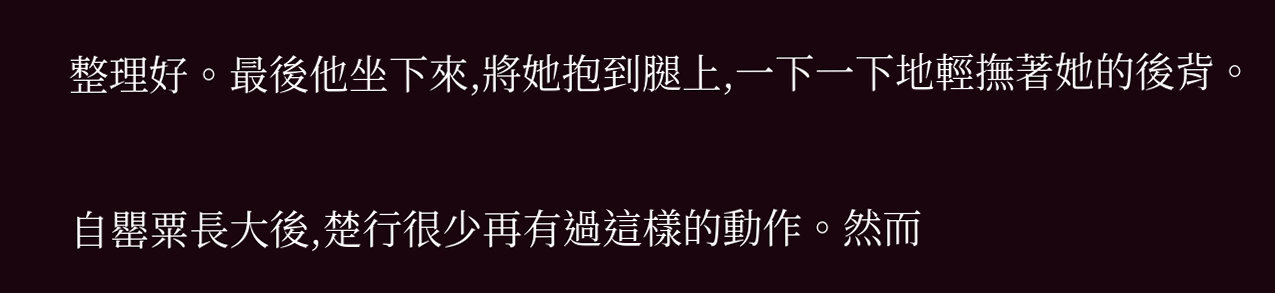整理好。最後他坐下來,將她抱到腿上,一下一下地輕撫著她的後背。

自罌粟長大後,楚行很少再有過這樣的動作。然而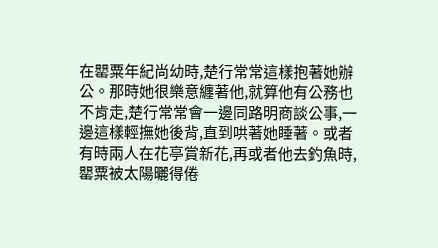在罌粟年紀尚幼時,楚行常常這樣抱著她辦公。那時她很樂意纏著他,就算他有公務也不肯走,楚行常常會一邊同路明商談公事,一邊這樣輕撫她後背,直到哄著她睡著。或者有時兩人在花亭賞新花,再或者他去釣魚時,罌粟被太陽曬得倦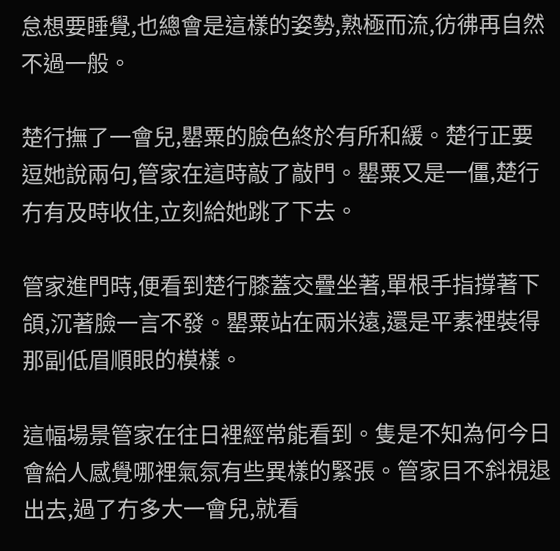怠想要睡覺,也總會是這樣的姿勢,熟極而流,彷彿再自然不過一般。

楚行撫了一會兒,罌粟的臉色終於有所和緩。楚行正要逗她說兩句,管家在這時敲了敲門。罌粟又是一僵,楚行冇有及時收住,立刻給她跳了下去。

管家進門時,便看到楚行膝蓋交疊坐著,單根手指撐著下頜,沉著臉一言不發。罌粟站在兩米遠,還是平素裡裝得那副低眉順眼的模樣。

這幅場景管家在往日裡經常能看到。隻是不知為何今日會給人感覺哪裡氣氛有些異樣的緊張。管家目不斜視退出去,過了冇多大一會兒,就看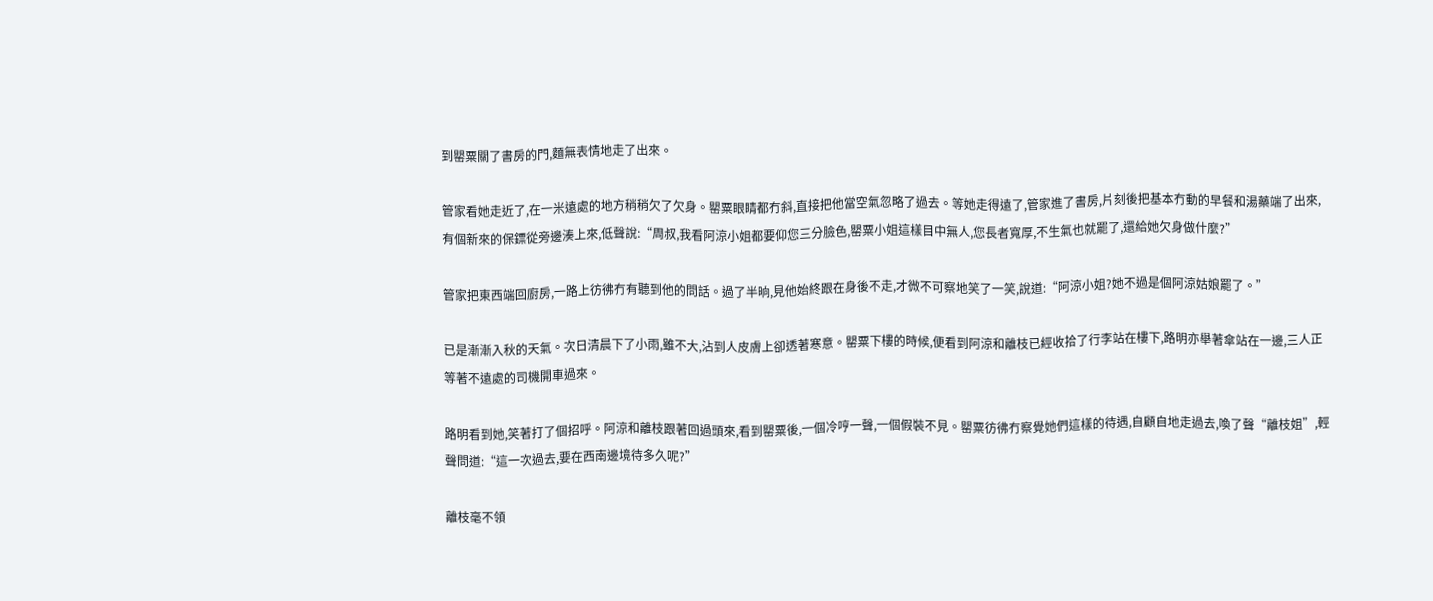到罌粟關了書房的門,麵無表情地走了出來。

管家看她走近了,在一米遠處的地方稍稍欠了欠身。罌粟眼睛都冇斜,直接把他當空氣忽略了過去。等她走得遠了,管家進了書房,片刻後把基本冇動的早餐和湯藥端了出來,有個新來的保鏢從旁邊湊上來,低聲說:“周叔,我看阿涼小姐都要仰您三分臉色,罌粟小姐這樣目中無人,您長者寬厚,不生氣也就罷了,還給她欠身做什麼?”

管家把東西端回廚房,一路上彷彿冇有聽到他的問話。過了半晌,見他始終跟在身後不走,才微不可察地笑了一笑,說道:“阿涼小姐?她不過是個阿涼姑娘罷了。”

已是漸漸入秋的天氣。次日清晨下了小雨,雖不大,沾到人皮膚上卻透著寒意。罌粟下樓的時候,便看到阿涼和離枝已經收拾了行李站在樓下,路明亦舉著傘站在一邊,三人正等著不遠處的司機開車過來。

路明看到她,笑著打了個招呼。阿涼和離枝跟著回過頭來,看到罌粟後,一個冷哼一聲,一個假裝不見。罌粟彷彿冇察覺她們這樣的待遇,自顧自地走過去,喚了聲“離枝姐”,輕聲問道:“這一次過去,要在西南邊境待多久呢?”

離枝毫不領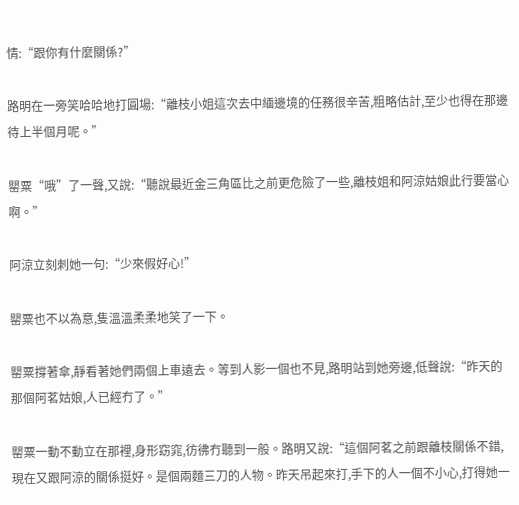情:“跟你有什麼關係?”

路明在一旁笑哈哈地打圓場:“離枝小姐這次去中緬邊境的任務很辛苦,粗略估計,至少也得在那邊待上半個月呢。”

罌粟“哦”了一聲,又說:“聽說最近金三角區比之前更危險了一些,離枝姐和阿涼姑娘此行要當心啊。”

阿涼立刻刺她一句:“少來假好心!”

罌粟也不以為意,隻溫溫柔柔地笑了一下。

罌粟撐著傘,靜看著她們兩個上車遠去。等到人影一個也不見,路明站到她旁邊,低聲說:“昨天的那個阿茗姑娘,人已經冇了。”

罌粟一動不動立在那裡,身形窈窕,彷彿冇聽到一般。路明又說:“這個阿茗之前跟離枝關係不錯,現在又跟阿涼的關係挺好。是個兩麵三刀的人物。昨天吊起來打,手下的人一個不小心,打得她一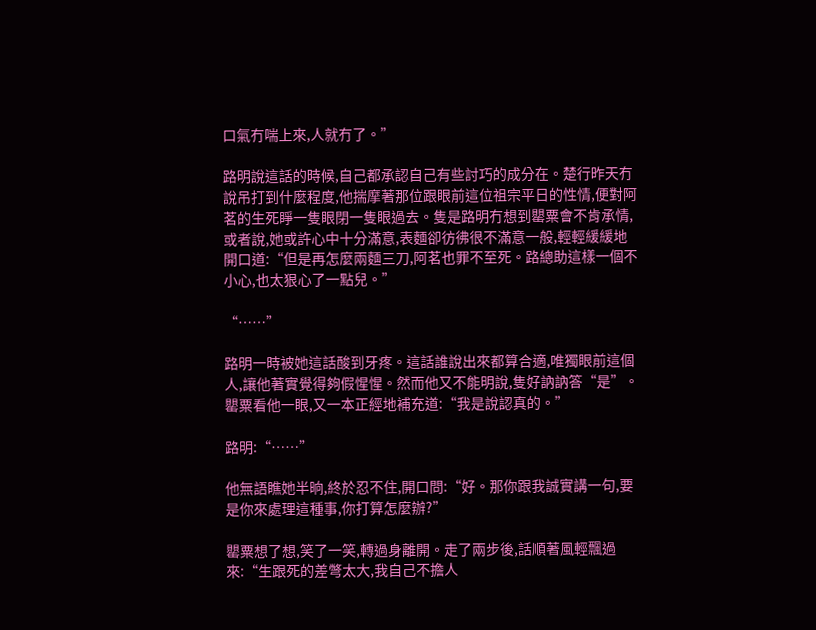口氣冇喘上來,人就冇了。”

路明說這話的時候,自己都承認自己有些討巧的成分在。楚行昨天冇說吊打到什麼程度,他揣摩著那位跟眼前這位祖宗平日的性情,便對阿茗的生死睜一隻眼閉一隻眼過去。隻是路明冇想到罌粟會不肯承情,或者說,她或許心中十分滿意,表麵卻彷彿很不滿意一般,輕輕緩緩地開口道:“但是再怎麼兩麵三刀,阿茗也罪不至死。路總助這樣一個不小心,也太狠心了一點兒。”

“……”

路明一時被她這話酸到牙疼。這話誰說出來都算合適,唯獨眼前這個人,讓他著實覺得夠假惺惺。然而他又不能明說,隻好訥訥答“是”。罌粟看他一眼,又一本正經地補充道:“我是說認真的。”

路明:“……”

他無語瞧她半晌,終於忍不住,開口問:“好。那你跟我誠實講一句,要是你來處理這種事,你打算怎麼辦?”

罌粟想了想,笑了一笑,轉過身離開。走了兩步後,話順著風輕飄過來:“生跟死的差彆太大,我自己不擔人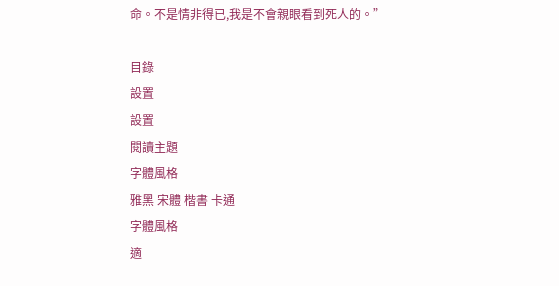命。不是情非得已,我是不會親眼看到死人的。”

目錄
設置
設置
閱讀主題
字體風格
雅黑 宋體 楷書 卡通
字體風格
適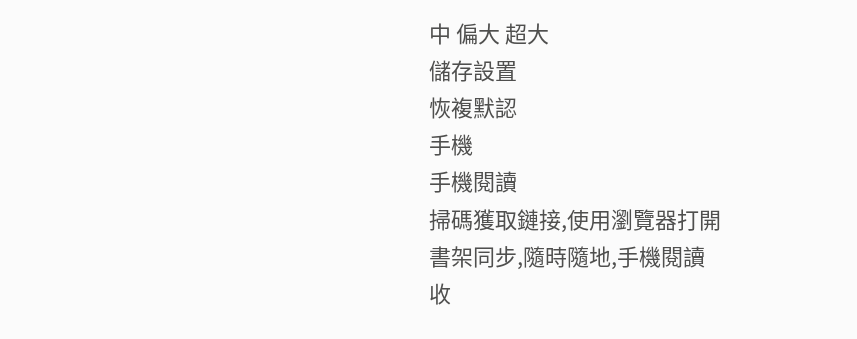中 偏大 超大
儲存設置
恢複默認
手機
手機閱讀
掃碼獲取鏈接,使用瀏覽器打開
書架同步,隨時隨地,手機閱讀
收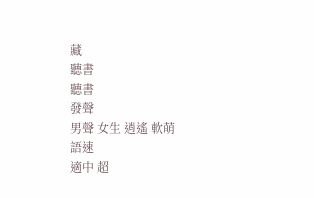藏
聽書
聽書
發聲
男聲 女生 逍遙 軟萌
語速
適中 超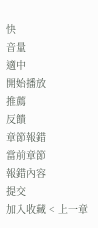快
音量
適中
開始播放
推薦
反饋
章節報錯
當前章節
報錯內容
提交
加入收藏 < 上一章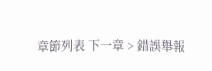章節列表 下一章 > 錯誤舉報